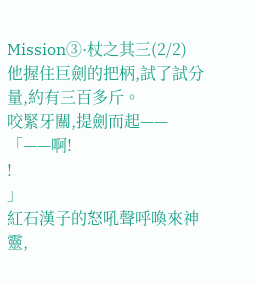Mission③·杖之其三(2/2)
他握住巨劍的把柄,試了試分量,約有三百多斤。
咬緊牙關,提劍而起——
「——啊!
!
」
紅石漢子的怒吼聲呼喚來神靈,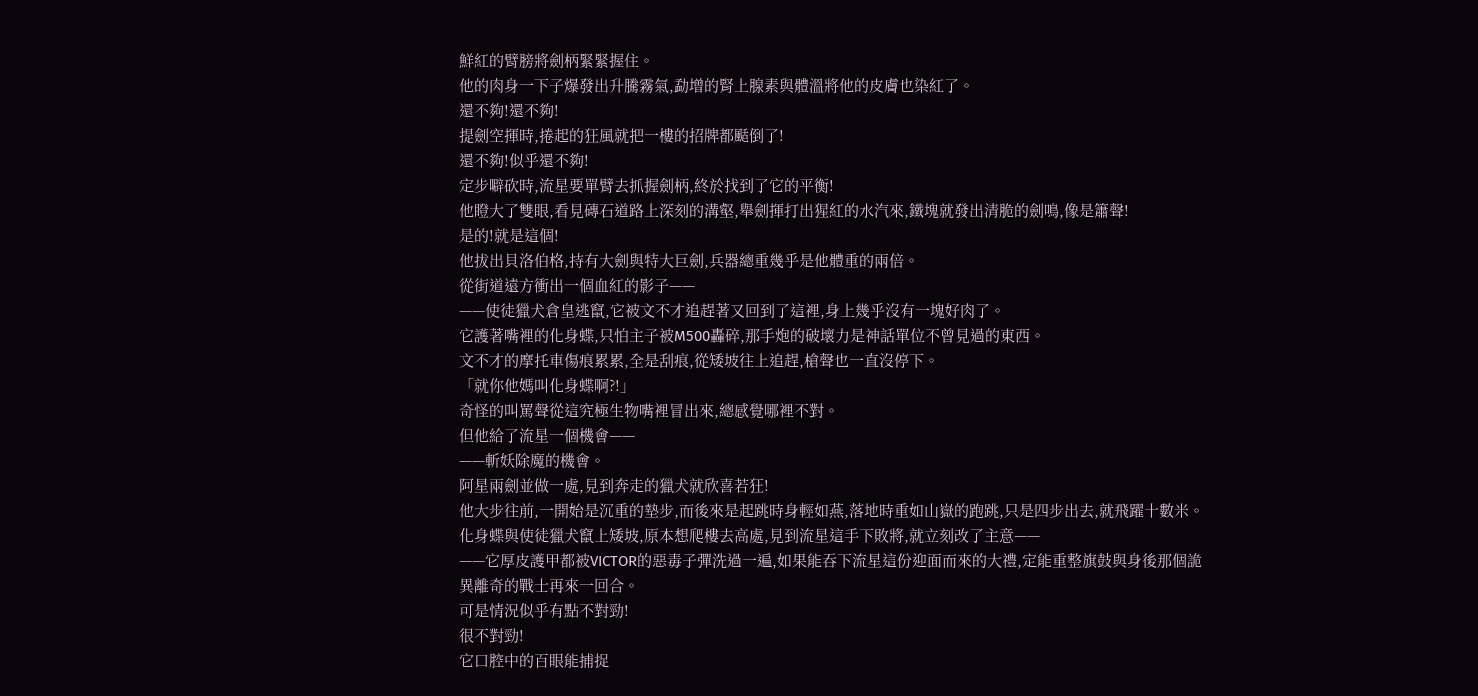鮮紅的臂膀將劍柄緊緊握住。
他的肉身一下子爆發出升騰霧氣,勐增的腎上腺素與體溫將他的皮膚也染紅了。
還不夠!還不夠!
提劍空揮時,捲起的狂風就把一樓的招牌都颳倒了!
還不夠!似乎還不夠!
定步噼砍時,流星要單臂去抓握劍柄,終於找到了它的平衡!
他瞪大了雙眼,看見磚石道路上深刻的溝壑,舉劍揮打出猩紅的水汽來,鐵塊就發出清脆的劍鳴,像是簫聲!
是的!就是這個!
他拔出貝洛伯格,持有大劍與特大巨劍,兵器總重幾乎是他體重的兩倍。
從街道遠方衝出一個血紅的影子——
——使徒獵犬倉皇逃竄,它被文不才追趕著又回到了這裡,身上幾乎沒有一塊好肉了。
它護著嘴裡的化身蝶,只怕主子被M500轟碎,那手炮的破壞力是神話單位不曾見過的東西。
文不才的摩托車傷痕累累,全是刮痕,從矮坡往上追趕,槍聲也一直沒停下。
「就你他媽叫化身蝶啊?!」
奇怪的叫罵聲從這究極生物嘴裡冒出來,總感覺哪裡不對。
但他給了流星一個機會——
——斬妖除魔的機會。
阿星兩劍並做一處,見到奔走的獵犬就欣喜若狂!
他大步往前,一開始是沉重的墊步,而後來是起跳時身輕如燕,落地時重如山嶽的跑跳,只是四步出去,就飛躍十數米。
化身蝶與使徒獵犬竄上矮坡,原本想爬樓去高處,見到流星這手下敗將,就立刻改了主意——
——它厚皮護甲都被VICTOR的惡毒子彈洗過一遍,如果能吞下流星這份迎面而來的大禮,定能重整旗鼓與身後那個詭異離奇的戰士再來一回合。
可是情況似乎有點不對勁!
很不對勁!
它口腔中的百眼能捕捉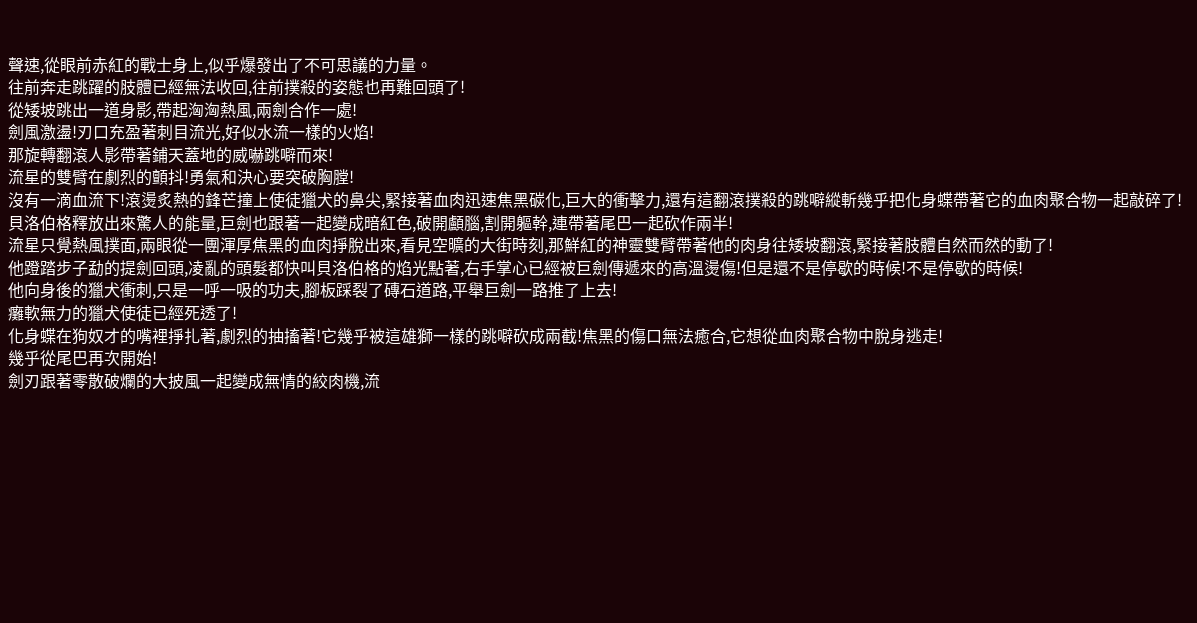聲速,從眼前赤紅的戰士身上,似乎爆發出了不可思議的力量。
往前奔走跳躍的肢體已經無法收回,往前撲殺的姿態也再難回頭了!
從矮坡跳出一道身影,帶起洶洶熱風,兩劍合作一處!
劍風激盪!刃口充盈著刺目流光,好似水流一樣的火焰!
那旋轉翻滾人影帶著鋪天蓋地的威嚇跳噼而來!
流星的雙臂在劇烈的顫抖!勇氣和決心要突破胸膛!
沒有一滴血流下!滾燙炙熱的鋒芒撞上使徒獵犬的鼻尖,緊接著血肉迅速焦黑碳化,巨大的衝擊力,還有這翻滾撲殺的跳噼縱斬幾乎把化身蝶帶著它的血肉聚合物一起敲碎了!
貝洛伯格釋放出來驚人的能量,巨劍也跟著一起變成暗紅色,破開顱腦,割開軀幹,連帶著尾巴一起砍作兩半!
流星只覺熱風撲面,兩眼從一團渾厚焦黑的血肉掙脫出來,看見空曠的大街時刻,那鮮紅的神靈雙臂帶著他的肉身往矮坡翻滾,緊接著肢體自然而然的動了!
他蹬踏步子勐的提劍回頭,凌亂的頭髮都快叫貝洛伯格的焰光點著,右手掌心已經被巨劍傳遞來的高溫燙傷!但是還不是停歇的時候!不是停歇的時候!
他向身後的獵犬衝刺,只是一呼一吸的功夫,腳板踩裂了磚石道路,平舉巨劍一路推了上去!
癱軟無力的獵犬使徒已經死透了!
化身蝶在狗奴才的嘴裡掙扎著,劇烈的抽搐著!它幾乎被這雄獅一樣的跳噼砍成兩截!焦黑的傷口無法癒合,它想從血肉聚合物中脫身逃走!
幾乎從尾巴再次開始!
劍刃跟著零散破爛的大披風一起變成無情的絞肉機,流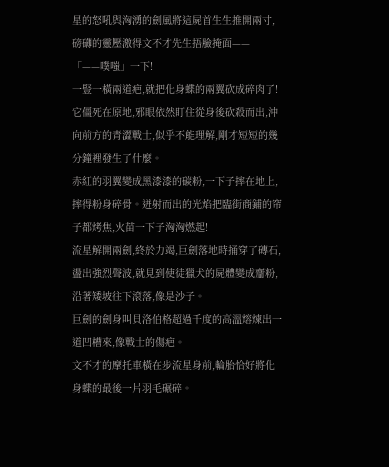星的怒吼與洶湧的劍風將這屍首生生推開兩寸,磅礴的靈壓激得文不才先生捂臉掩面——
「——噗嗤」一下!
一豎一橫兩道疤,就把化身蝶的兩翼砍成碎肉了!
它僵死在原地,邪眼依然盯住從身後砍殺而出,沖向前方的青澀戰士,似乎不能理解,剛才短短的幾分鐘裡發生了什麼。
赤紅的羽翼變成黑漆漆的碳粉,一下子摔在地上,摔得粉身碎骨。迸射而出的光焰把臨街商鋪的帘子都烤焦,火苗一下子洶洶燃起!
流星解開兩劍,終於力竭,巨劍落地時捅穿了磚石,盪出強烈聲波,就見到使徒獵犬的屍體變成齏粉,沿著矮坡往下滾落,像是沙子。
巨劍的劍身叫貝洛伯格超過千度的高溫熔煉出一道凹槽來,像戰士的傷疤。
文不才的摩托車橫在步流星身前,輪胎恰好將化身蝶的最後一片羽毛碾碎。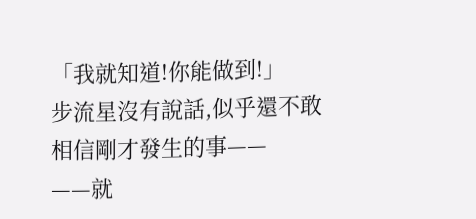「我就知道!你能做到!」
步流星沒有說話,似乎還不敢相信剛才發生的事——
——就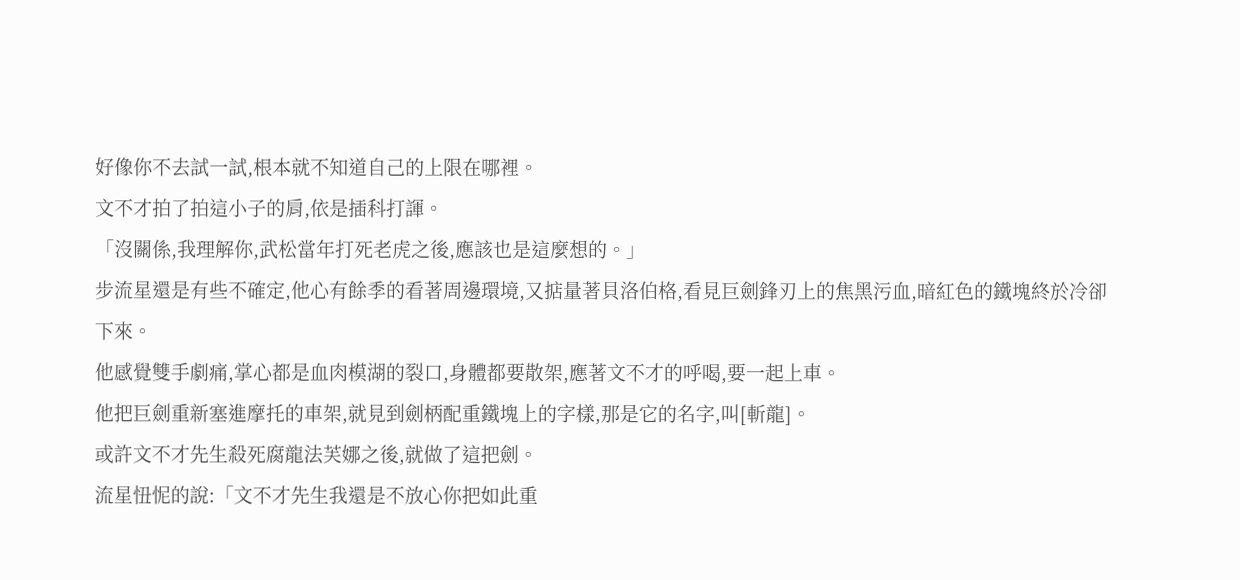好像你不去試一試,根本就不知道自己的上限在哪裡。
文不才拍了拍這小子的肩,依是插科打諢。
「沒關係,我理解你,武松當年打死老虎之後,應該也是這麼想的。」
步流星還是有些不確定,他心有餘季的看著周邊環境,又掂量著貝洛伯格,看見巨劍鋒刃上的焦黑污血,暗紅色的鐵塊終於冷卻下來。
他感覺雙手劇痛,掌心都是血肉模湖的裂口,身體都要散架,應著文不才的呼喝,要一起上車。
他把巨劍重新塞進摩托的車架,就見到劍柄配重鐵塊上的字樣,那是它的名字,叫[斬龍]。
或許文不才先生殺死腐龍法芙娜之後,就做了這把劍。
流星忸怩的說:「文不才先生我還是不放心你把如此重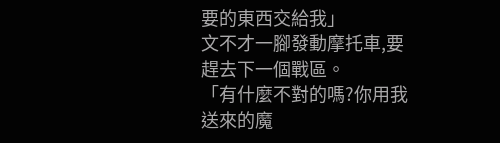要的東西交給我」
文不才一腳發動摩托車,要趕去下一個戰區。
「有什麼不對的嗎?你用我送來的魔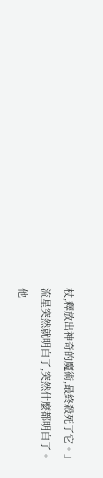杖,釋放出神奇的魔術,最終殺死了它。」
流星突然就明白了,突然什麼都明白了。
他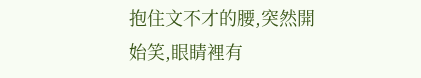抱住文不才的腰,突然開始笑,眼睛裡有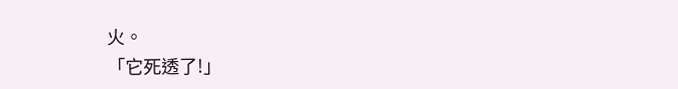火。
「它死透了!」